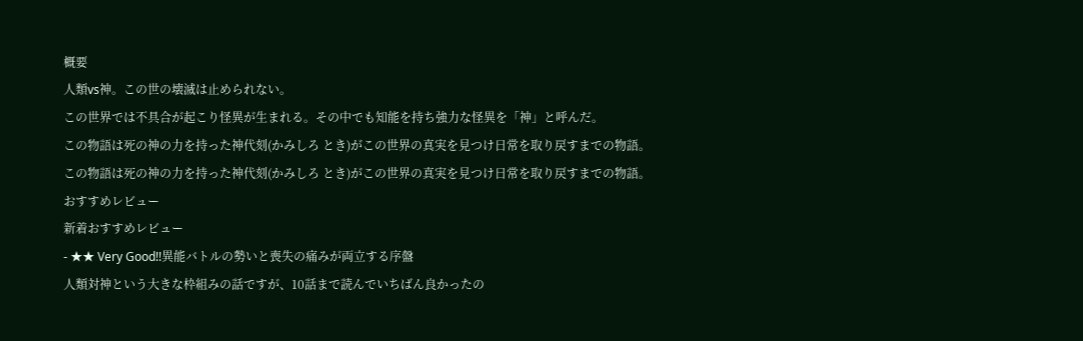概要
人類vs神。この世の壊滅は止められない。
この世界では不具合が起こり怪異が生まれる。その中でも知能を持ち強力な怪異を「神」と呼んだ。
この物語は死の神の力を持った神代刻(かみしろ とき)がこの世界の真実を見つけ日常を取り戻すまでの物語。
この物語は死の神の力を持った神代刻(かみしろ とき)がこの世界の真実を見つけ日常を取り戻すまでの物語。
おすすめレビュー
新着おすすめレビュー
- ★★ Very Good!!異能バトルの勢いと喪失の痛みが両立する序盤
人類対神という大きな枠組みの話ですが、10話まで読んでいちばん良かったの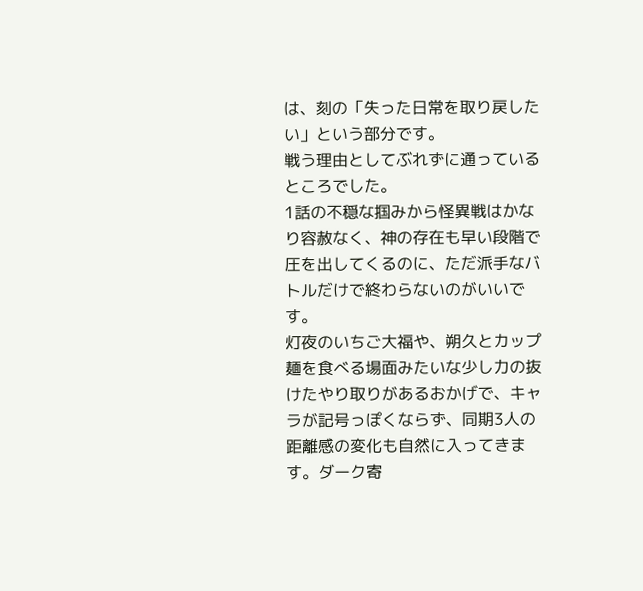は、刻の「失った日常を取り戻したい」という部分です。
戦う理由としてぶれずに通っているところでした。
1話の不穏な掴みから怪異戦はかなり容赦なく、神の存在も早い段階で圧を出してくるのに、ただ派手なバトルだけで終わらないのがいいです。
灯夜のいちご大福や、朔久とカップ麺を食べる場面みたいな少し力の抜けたやり取りがあるおかげで、キャラが記号っぽくならず、同期3人の距離感の変化も自然に入ってきます。ダーク寄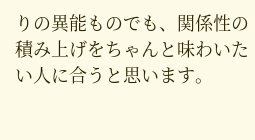りの異能ものでも、関係性の積み上げをちゃんと味わいたい人に合うと思います。